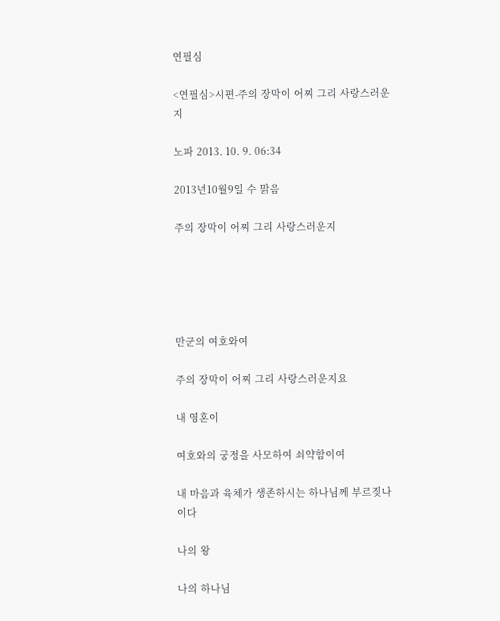연필심

<연필심>시편-주의 장막이 어찌 그리 사랑스러운지

노파 2013. 10. 9. 06:34

2013년10월9일 수 맑음

주의 장막이 어찌 그리 사랑스러운지





만군의 여호와여

주의 장막이 어찌 그리 사랑스러운지요

내 영혼이

여호와의 궁정을 사모하여 쇠약함이여

내 마음과 육체가 생존하시는 하나님께 부르짖나이다

나의 왕

나의 하나님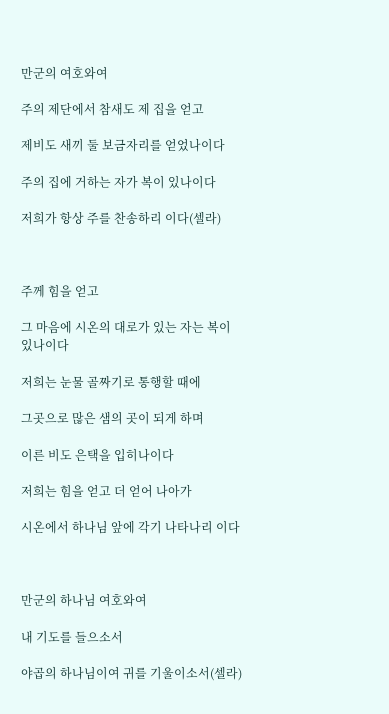만군의 여호와여

주의 제단에서 참새도 제 집을 얻고

제비도 새끼 둘 보금자리를 얻었나이다

주의 집에 거하는 자가 복이 있나이다

저희가 항상 주를 찬송하리 이다(셀라)



주께 힘을 얻고

그 마음에 시온의 대로가 있는 자는 복이 있나이다

저희는 눈물 골짜기로 통행할 때에

그곳으로 많은 샘의 곳이 되게 하며

이른 비도 은택을 입히나이다

저희는 힘을 얻고 더 얻어 나아가

시온에서 하나님 앞에 각기 나타나리 이다



만군의 하나님 여호와여

내 기도를 들으소서

야곱의 하나님이여 귀를 기울이소서(셀라)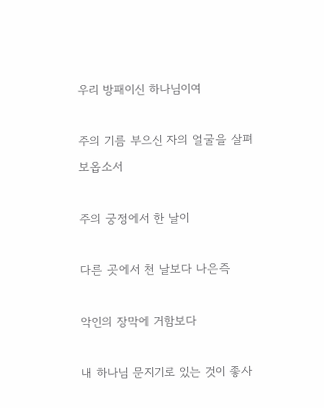우리 방패이신 하나님이여

주의 기름 부으신 자의 얼굴을 살펴보옵소서

주의 궁정에서 한 날이

다른 곳에서 천 날보다 나은즉

악인의 장막에 거함보다

내 하나님 문지기로 있는 것이 좋사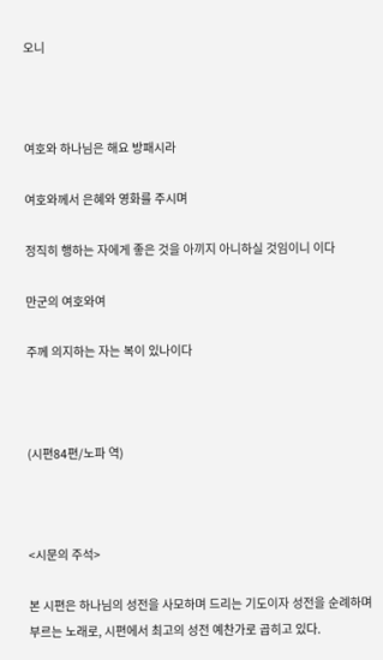오니



여호와 하나님은 해요 방패시라

여호와께서 은혜와 영화를 주시며

정직히 행하는 자에게 좋은 것을 아끼지 아니하실 것임이니 이다

만군의 여호와여

주께 의지하는 자는 복이 있나이다



(시편84편/노파 역)



<시문의 주석>

본 시편은 하나님의 성전을 사모하며 드리는 기도이자 성전을 순례하며 부르는 노래로, 시편에서 최고의 성전 예찬가로 곱히고 있다.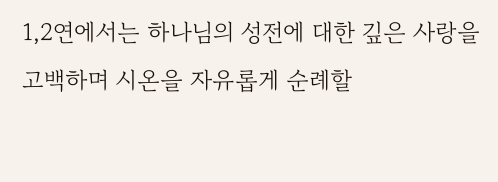1,2연에서는 하나님의 성전에 대한 깊은 사랑을 고백하며 시온을 자유롭게 순례할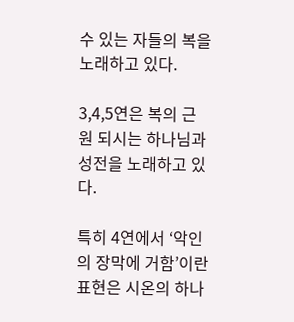수 있는 자들의 복을 노래하고 있다.

3,4,5연은 복의 근원 되시는 하나님과 성전을 노래하고 있다.

특히 4연에서 ‘악인의 장막에 거함’이란 표현은 시온의 하나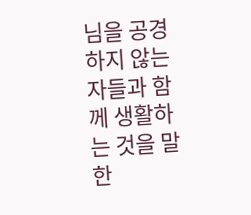님을 공경하지 않는 자들과 함께 생활하는 것을 말한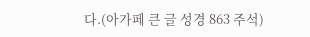다.(아가페 큰 글 성경 863 주석)